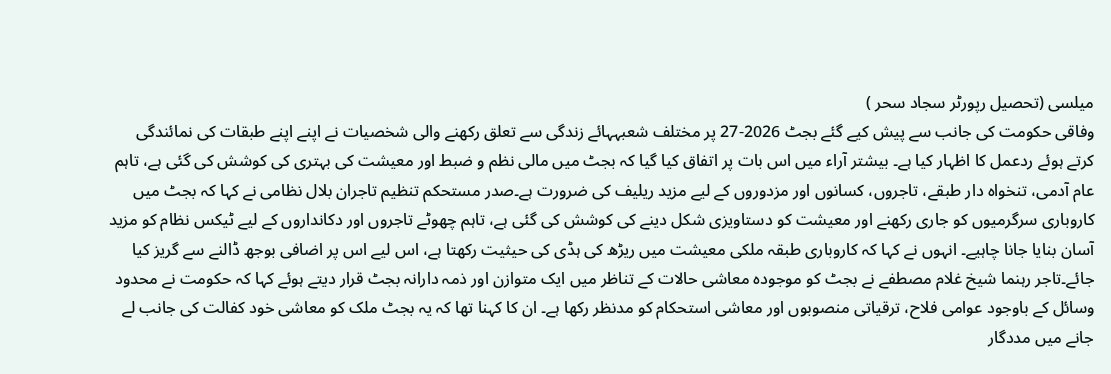میلسی (تحصیل رپورٹر سجاد سحر )
وفاقی حکومت کی جانب سے پیش کیے گئے بجٹ 2026-27 پر مختلف شعبہہائے زندگی سے تعلق رکھنے والی شخصیات نے اپنے اپنے طبقات کی نمائندگی کرتے ہوئے ردعمل کا اظہار کیا ہے۔ بیشتر آراء میں اس بات پر اتفاق کیا گیا کہ بجٹ میں مالی نظم و ضبط اور معیشت کی بہتری کی کوشش کی گئی ہے، تاہم عام آدمی، تنخواہ دار طبقے، تاجروں، کسانوں اور مزدوروں کے لیے مزید ریلیف کی ضرورت ہے۔صدر مستحکم تنظیم تاجران بلال نظامی نے کہا کہ بجٹ میں کاروباری سرگرمیوں کو جاری رکھنے اور معیشت کو دستاویزی شکل دینے کی کوشش کی گئی ہے، تاہم چھوٹے تاجروں اور دکانداروں کے لیے ٹیکس نظام کو مزید آسان بنایا جانا چاہیے۔ انہوں نے کہا کہ کاروباری طبقہ ملکی معیشت میں ریڑھ کی ہڈی کی حیثیت رکھتا ہے، اس لیے اس پر اضافی بوجھ ڈالنے سے گریز کیا جائے۔تاجر رہنما شیخ غلام مصطفے نے بجٹ کو موجودہ معاشی حالات کے تناظر میں ایک متوازن اور ذمہ دارانہ بجٹ قرار دیتے ہوئے کہا کہ حکومت نے محدود وسائل کے باوجود عوامی فلاح، ترقیاتی منصوبوں اور معاشی استحکام کو مدنظر رکھا ہے۔ ان کا کہنا تھا کہ یہ بجٹ ملک کو معاشی خود کفالت کی جانب لے جانے میں مددگار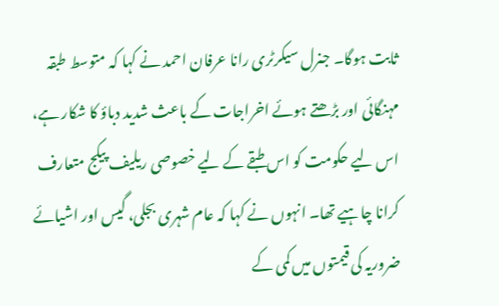ثابت ہوگا۔ جنرل سیکرٹری رانا عرفان احمد نے کہا کہ متوسط طبقہ مہنگائی اور بڑھتے ہوئے اخراجات کے باعث شدید دباؤ کا شکار ہے، اس لیے حکومت کو اس طبقے کے لیے خصوصی ریلیف پیکج متعارف کرانا چاہیے تھا۔ انہوں نے کہا کہ عام شہری بجلی، گیس اور اشیائے ضروریہ کی قیمتوں میں کمی کے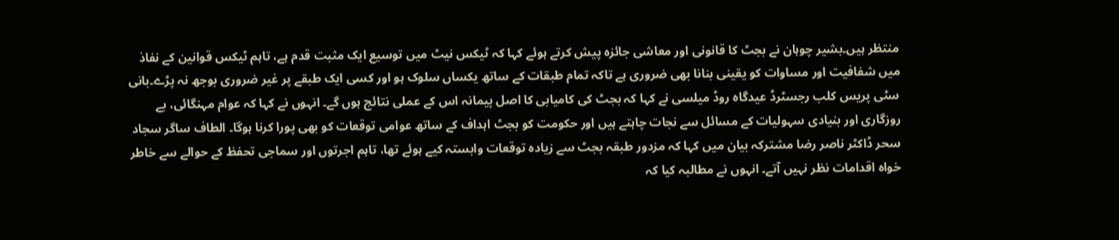منتظر ہیں۔بشیر چوہان نے بجٹ کا قانونی اور معاشی جائزہ پیش کرتے ہوئے کہا کہ ٹیکس نیٹ میں توسیع ایک مثبت قدم ہے، تاہم ٹیکس قوانین کے نفاذ میں شفافیت اور مساوات کو یقینی بنانا بھی ضروری ہے تاکہ تمام طبقات کے ساتھ یکساں سلوک ہو اور کسی ایک طبقے پر غیر ضروری بوجھ نہ پڑے۔بانی سٹی پریس کلب رجسٹرڈ عیدگاہ روڈ میلسی نے کہا کہ بجٹ کی کامیابی کا اصل پیمانہ اس کے عملی نتائج ہوں گے۔ انہوں نے کہا کہ عوام مہنگائی، بے روزگاری اور بنیادی سہولیات کے مسائل سے نجات چاہتے ہیں اور حکومت کو بجٹ اہداف کے ساتھ عوامی توقعات کو بھی پورا کرنا ہوگا۔ الطاف ساگر سجاد سحر ڈاکٹر ناصر رضا مشترکہ بیان میں کہا کہ مزدور طبقہ بجٹ سے زیادہ توقعات وابستہ کیے ہوئے تھا، تاہم اجرتوں اور سماجی تحفظ کے حوالے سے خاطر خواہ اقدامات نظر نہیں آتے۔ انہوں نے مطالبہ کیا کہ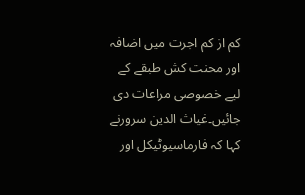کم از کم اجرت میں اضافہ اور محنت کش طبقے کے لیے خصوصی مراعات دی جائیں۔غیاث الدین سرورنے کہا کہ فارماسیوٹیکل اور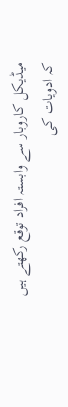میڈیکل کاروبار سے وابستہ افراد توقع رکھتے ہیں کہ ادویات کی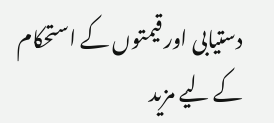دستیابی اور قیمتوں کے استحکام کے لیے مزید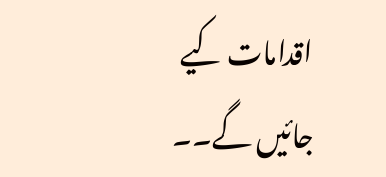اقدامات کیے جائیں گے۔۔